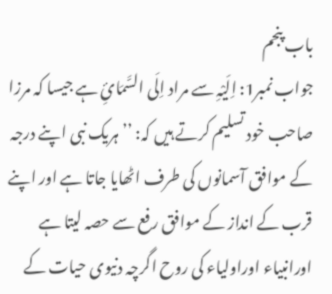باب پنجم
جواب نمبر1: اِلَیْہِ سے مراد اِلَی السَّمَائِ ہے جیسا کہ مرزا صاحب خود تسلیم کرتے ہیں کہ: ’’ہریک نبی اپنے درجہ کے موافق آسمانوں کی طرف اٹھایا جاتا ہے اور اپنے قرب کے انداز کے موافق رفع سے حصہ لیتا ہے اورانبیاء اوراولیاء کی روح اگرچہ دنیوی حیات کے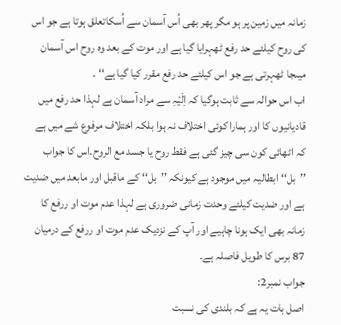زمانہ میں زمین پر ہو مگر پھر بھی اُس آسمان سے اُسکاتعلق ہوتا ہے جو اس کی روح کیلئے حد رفع ٹھہرایا گیا ہے اور موت کے بعد وہ روح اس آسمان میںجا ٹھہرتی ہے جو اس کیلئے حد رفع مقرر کیا گیا ہے‘‘ ۔
اب اس حوالہ سے ثابت ہوگیا کہ اِلَیْہِ سے مراد آسمان ہے لہذا حد رفع میں قادیانیوں کا اور ہمارا کوئی اختلاف نہ ہوا بلکہ اختلاف مرفوع شے میں ہے کہ اٹھائی کون سی چیز گئی ہے فقط روح یا جسد مع الروح۔اس کا جواب ’’بل‘‘ ابطالیہ میں موجود ہے کیونکہ ’’بل‘‘ کے ماقبل اور مابعد میں ضدیت ہے اور ضدیت کیلئے وحدت زمانی ضروری ہے لہذا عدم موت او ررفع کا زمانہ بھی ایک ہونا چاہیے اور آپ کے نزدیک عدم موت او ررفع کے درمیان 87 برس کا طویل فاصلہ ہے۔
جواب نمبر2:
اصل بات یہ ہے کہ بلندی کی نسبت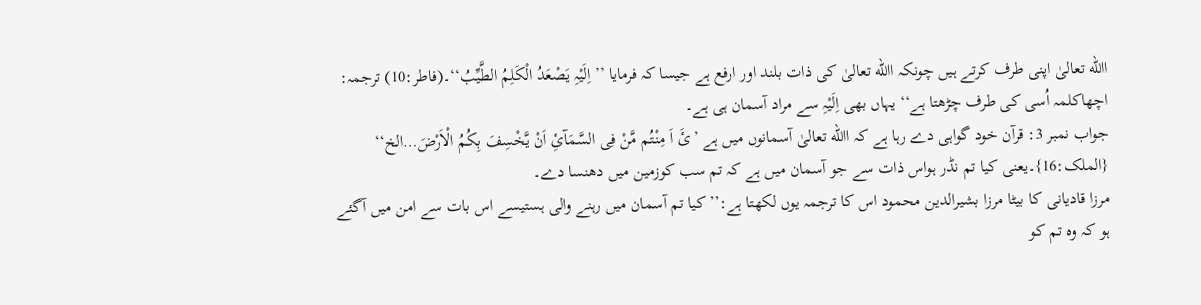االله تعالیٰ اپنی طرف کرتے ہیں چونکہ االله تعالیٰ کی ذات بلند اور ارفع ہے جیسا کہ فرمایا ’’ اِلَیْہِ یَصْعَدُ الْکَلِمُ الطَّیِّبُ‘‘۔(فاطر:10) ترجمہ: اچھاکلمہ اُسی کی طرف چڑھتا ہے‘‘ یہاں بھی اِلَیْہِ سے مراد آسمان ہی ہے۔
جواب نمبر 3: قرآن خود گواہی دے رہا ہے کہ االله تعالیٰ آسمانوں میں ہے ’ئَ اَ مِنْتُم مَّنْ فِی السَّمَآئِ اَنْ یَّخْسِفَ بِکُمُ الْاَرْضَ…الخ‘‘ {الملک:16}۔یعنی کیا تم نڈر ہواس ذات سے جو آسمان میں ہے کہ تم سب کوزمین میں دھنسا دے۔
مرزا قادیانی کا بیٹا مرزا بشیرالدین محمود اس کا ترجمہ یوں لکھتا ہے:’’کیا تم آسمان میں رہنے والی ہستیسے اس بات سے امن میں آگئے ہو کہ وہ تم کو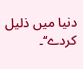دنیا میں ذلیل کردے‘‘۔